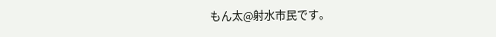もん太@射水市民です。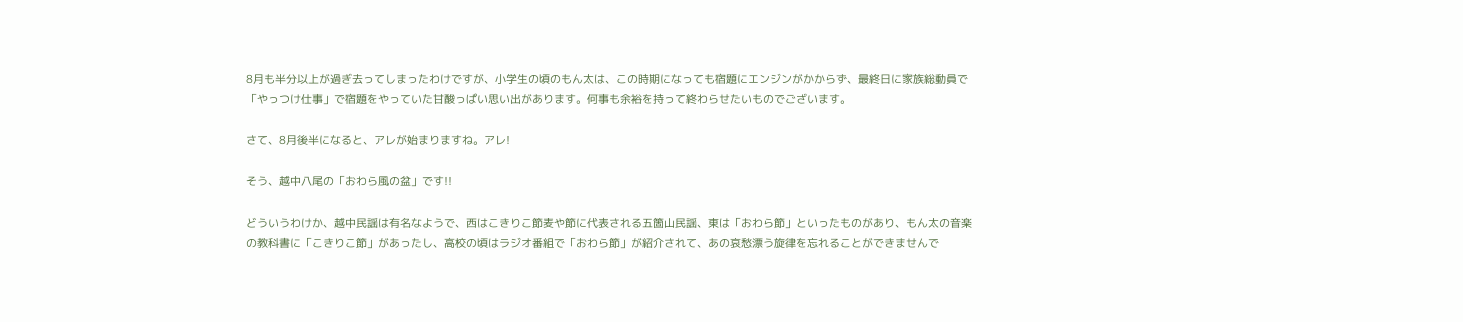8月も半分以上が過ぎ去ってしまったわけですが、小学生の頃のもん太は、この時期になっても宿題にエンジンがかからず、最終日に家族総動員で「やっつけ仕事」で宿題をやっていた甘酸っぱい思い出があります。何事も余裕を持って終わらせたいものでございます。

さて、8月後半になると、アレが始まりますね。アレ!

そう、越中八尾の「おわら風の盆」です!!

どういうわけか、越中民謡は有名なようで、西はこきりこ節麦や節に代表される五箇山民謡、東は「おわら節」といったものがあり、もん太の音楽の教科書に「こきりこ節」があったし、高校の頃はラジオ番組で「おわら節」が紹介されて、あの哀愁漂う旋律を忘れることができませんで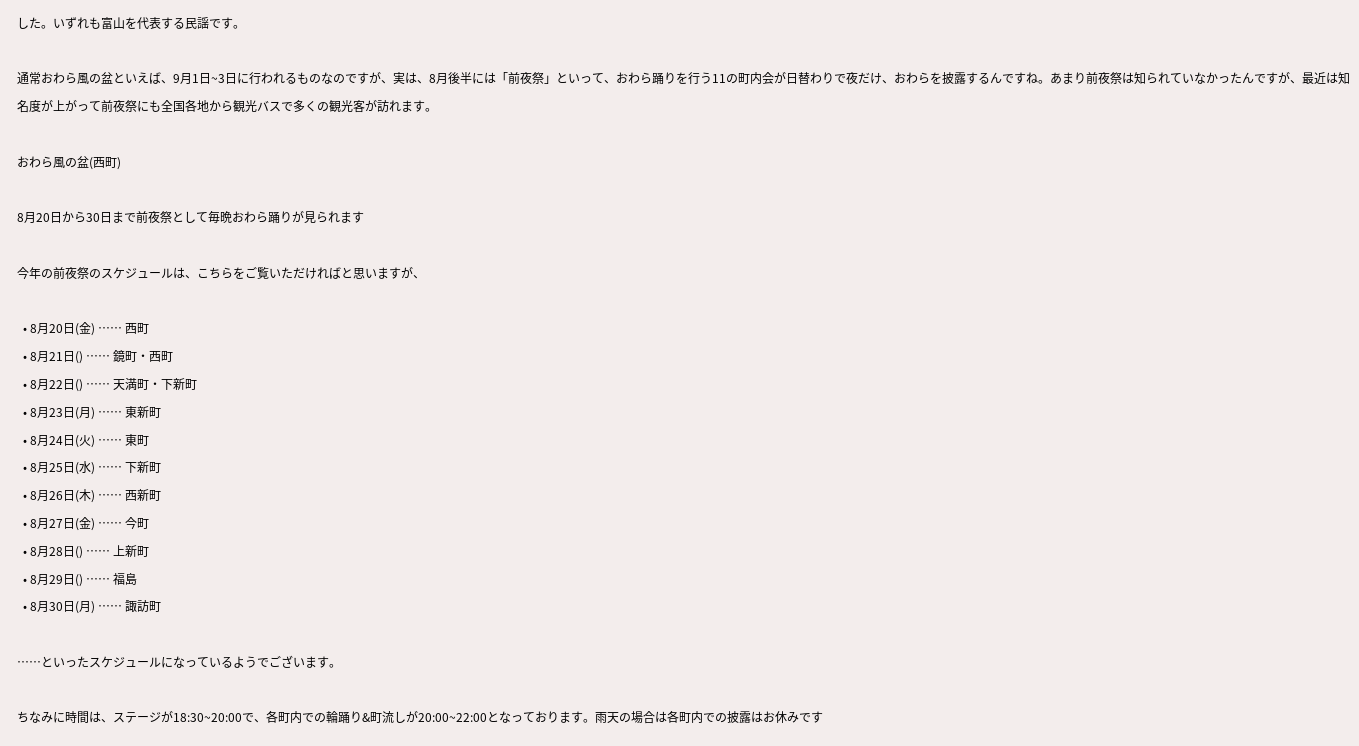した。いずれも富山を代表する民謡です。

通常おわら風の盆といえば、9月1日~3日に行われるものなのですが、実は、8月後半には「前夜祭」といって、おわら踊りを行う11の町内会が日替わりで夜だけ、おわらを披露するんですね。あまり前夜祭は知られていなかったんですが、最近は知名度が上がって前夜祭にも全国各地から観光バスで多くの観光客が訪れます。

おわら風の盆(西町)

8月20日から30日まで前夜祭として毎晩おわら踊りが見られます

今年の前夜祭のスケジュールは、こちらをご覧いただければと思いますが、

  • 8月20日(金) …… 西町
  • 8月21日() …… 鏡町・西町
  • 8月22日() …… 天満町・下新町
  • 8月23日(月) …… 東新町
  • 8月24日(火) …… 東町
  • 8月25日(水) …… 下新町
  • 8月26日(木) …… 西新町
  • 8月27日(金) …… 今町
  • 8月28日() …… 上新町
  • 8月29日() …… 福島
  • 8月30日(月) …… 諏訪町

……といったスケジュールになっているようでございます。

ちなみに時間は、ステージが18:30~20:00で、各町内での輪踊り&町流しが20:00~22:00となっております。雨天の場合は各町内での披露はお休みです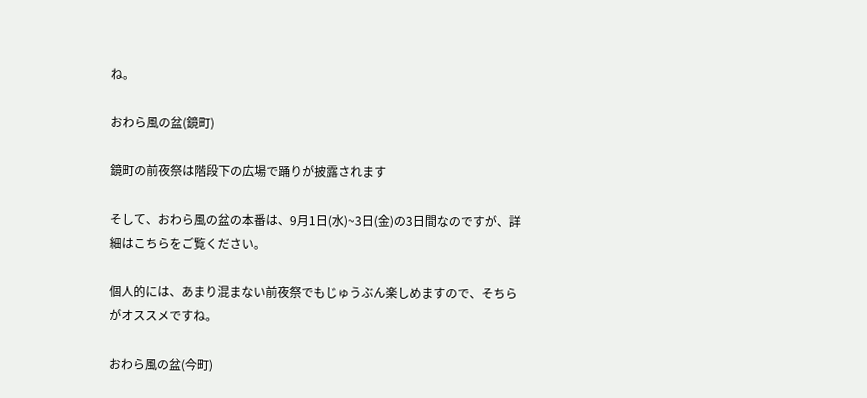ね。

おわら風の盆(鏡町)

鏡町の前夜祭は階段下の広場で踊りが披露されます

そして、おわら風の盆の本番は、9月1日(水)~3日(金)の3日間なのですが、詳細はこちらをご覧ください。

個人的には、あまり混まない前夜祭でもじゅうぶん楽しめますので、そちらがオススメですね。

おわら風の盆(今町)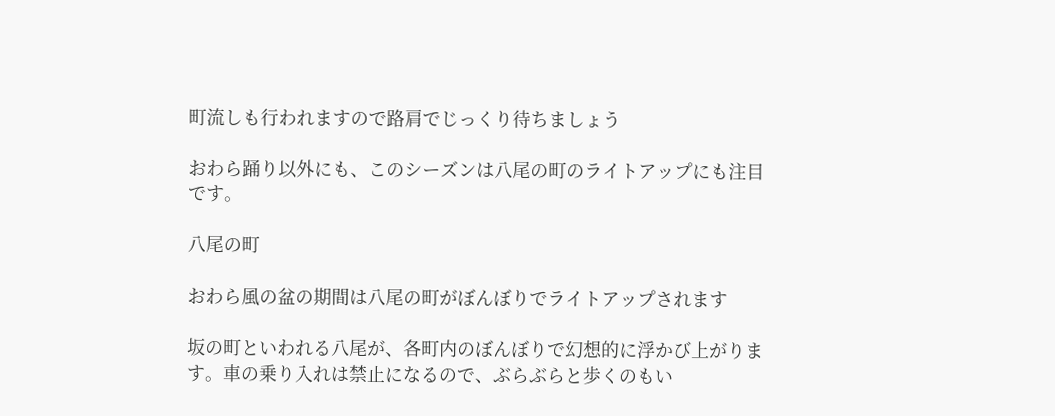町流しも行われますので路肩でじっくり待ちましょう

おわら踊り以外にも、このシーズンは八尾の町のライトアップにも注目です。

八尾の町

おわら風の盆の期間は八尾の町がぼんぼりでライトアップされます

坂の町といわれる八尾が、各町内のぼんぼりで幻想的に浮かび上がります。車の乗り入れは禁止になるので、ぶらぶらと歩くのもい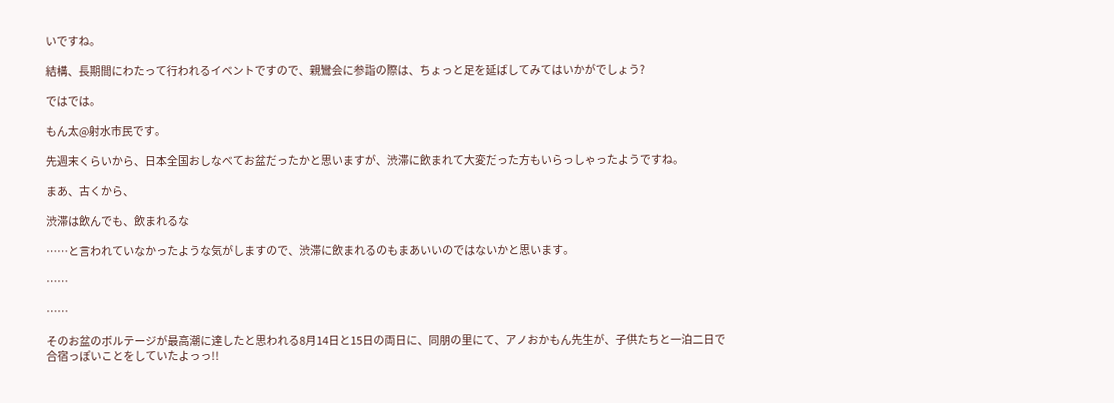いですね。

結構、長期間にわたって行われるイベントですので、親鸞会に参詣の際は、ちょっと足を延ばしてみてはいかがでしょう?

ではでは。

もん太@射水市民です。

先週末くらいから、日本全国おしなべてお盆だったかと思いますが、渋滞に飲まれて大変だった方もいらっしゃったようですね。

まあ、古くから、

渋滞は飲んでも、飲まれるな

……と言われていなかったような気がしますので、渋滞に飲まれるのもまあいいのではないかと思います。

……

……

そのお盆のボルテージが最高潮に達したと思われる8月14日と15日の両日に、同朋の里にて、アノおかもん先生が、子供たちと一泊二日で合宿っぽいことをしていたよっっ!!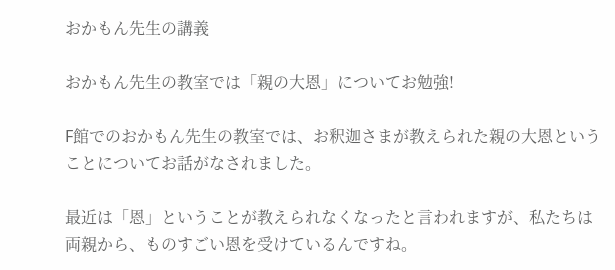おかもん先生の講義

おかもん先生の教室では「親の大恩」についてお勉強!

F館でのおかもん先生の教室では、お釈迦さまが教えられた親の大恩ということについてお話がなされました。

最近は「恩」ということが教えられなくなったと言われますが、私たちは両親から、ものすごい恩を受けているんですね。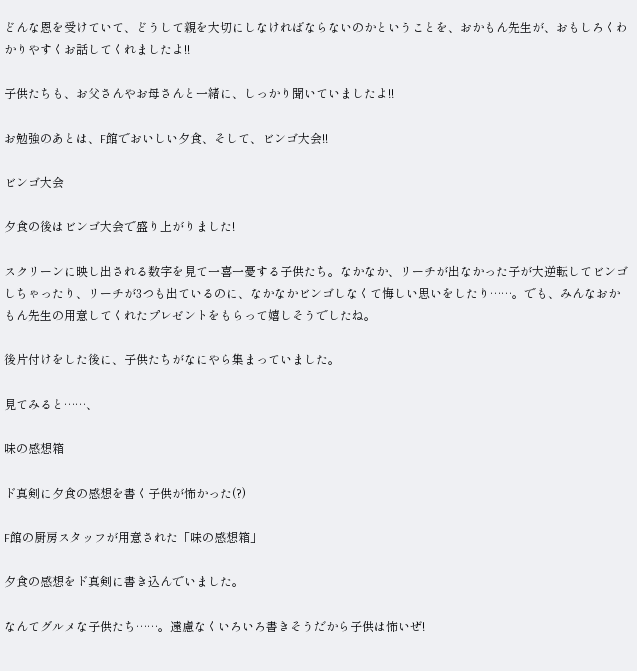どんな恩を受けていて、どうして親を大切にしなければならないのかということを、おかもん先生が、おもしろくわかりやすくお話してくれましたよ!!

子供たちも、お父さんやお母さんと一緒に、しっかり聞いていましたよ!!

お勉強のあとは、F館でおいしい夕食、そして、ビンゴ大会!!

ビンゴ大会

夕食の後はビンゴ大会で盛り上がりました!

スクリーンに映し出される数字を見て一喜一憂する子供たち。なかなか、リーチが出なかった子が大逆転してビンゴしちゃったり、リーチが3つも出ているのに、なかなかビンゴしなくて悔しい思いをしたり……。でも、みんなおかもん先生の用意してくれたプレゼントをもらって嬉しそうでしたね。

後片付けをした後に、子供たちがなにやら集まっていました。

見てみると……、

味の感想箱

ド真剣に夕食の感想を書く子供が怖かった(?)

F館の厨房スタッフが用意された「味の感想箱」

夕食の感想をド真剣に書き込んでいました。

なんてグルメな子供たち……。遠慮なくいろいろ書きそうだから子供は怖いぜ!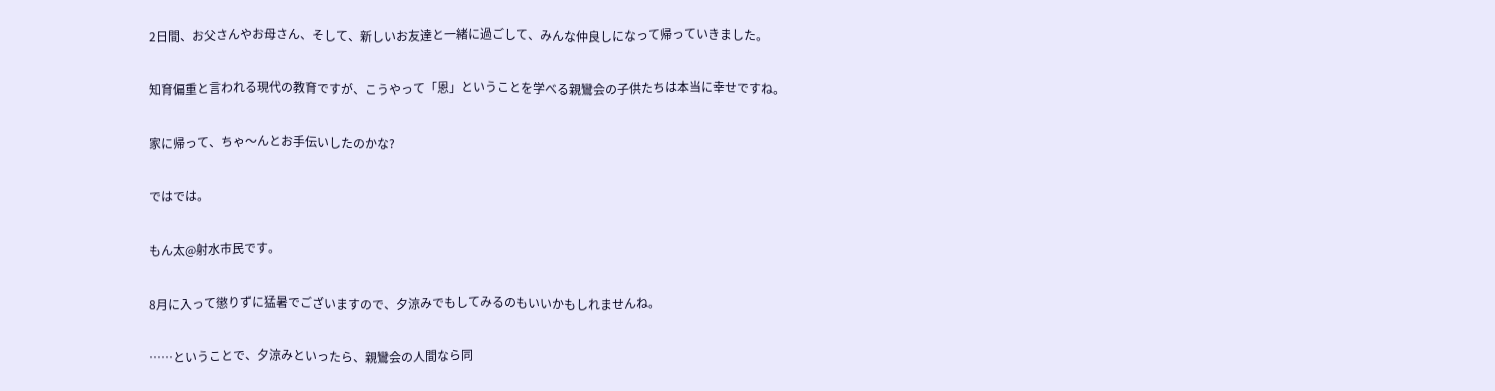2日間、お父さんやお母さん、そして、新しいお友達と一緒に過ごして、みんな仲良しになって帰っていきました。

知育偏重と言われる現代の教育ですが、こうやって「恩」ということを学べる親鸞会の子供たちは本当に幸せですね。

家に帰って、ちゃ〜んとお手伝いしたのかな?

ではでは。

もん太@射水市民です。

8月に入って懲りずに猛暑でございますので、夕涼みでもしてみるのもいいかもしれませんね。

……ということで、夕涼みといったら、親鸞会の人間なら同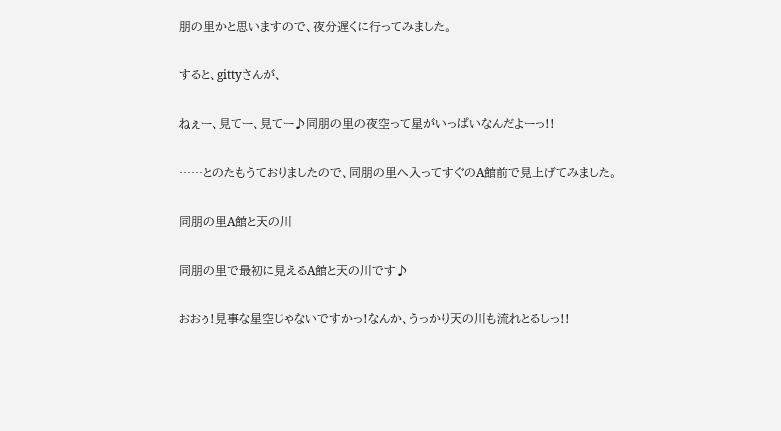朋の里かと思いますので、夜分遅くに行ってみました。

すると、gittyさんが、

ねぇー、見てー、見てー♪同朋の里の夜空って星がいっぱいなんだよーっ!!

……とのたもうておりましたので、同朋の里へ入ってすぐのA館前で見上げてみました。

同朋の里A館と天の川

同朋の里で最初に見えるA館と天の川です♪

おおぅ!見事な星空じゃないですかっ!なんか、うっかり天の川も流れとるしっ!!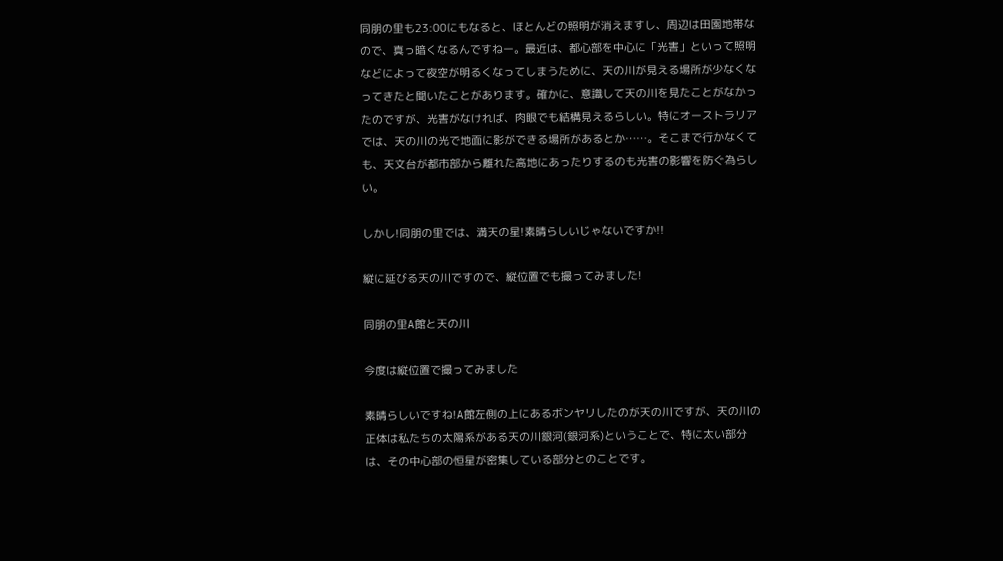同朋の里も23:00にもなると、ほとんどの照明が消えますし、周辺は田園地帯なので、真っ暗くなるんですねー。最近は、都心部を中心に「光害」といって照明などによって夜空が明るくなってしまうために、天の川が見える場所が少なくなってきたと聞いたことがあります。確かに、意識して天の川を見たことがなかったのですが、光害がなければ、肉眼でも結構見えるらしい。特にオーストラリアでは、天の川の光で地面に影ができる場所があるとか……。そこまで行かなくても、天文台が都市部から離れた高地にあったりするのも光害の影響を防ぐ為らしい。

しかし!同朋の里では、満天の星!素晴らしいじゃないですか!!

縦に延びる天の川ですので、縦位置でも撮ってみました!

同朋の里A館と天の川

今度は縦位置で撮ってみました

素晴らしいですね!A館左側の上にあるボンヤリしたのが天の川ですが、天の川の正体は私たちの太陽系がある天の川銀河(銀河系)ということで、特に太い部分は、その中心部の恒星が密集している部分とのことです。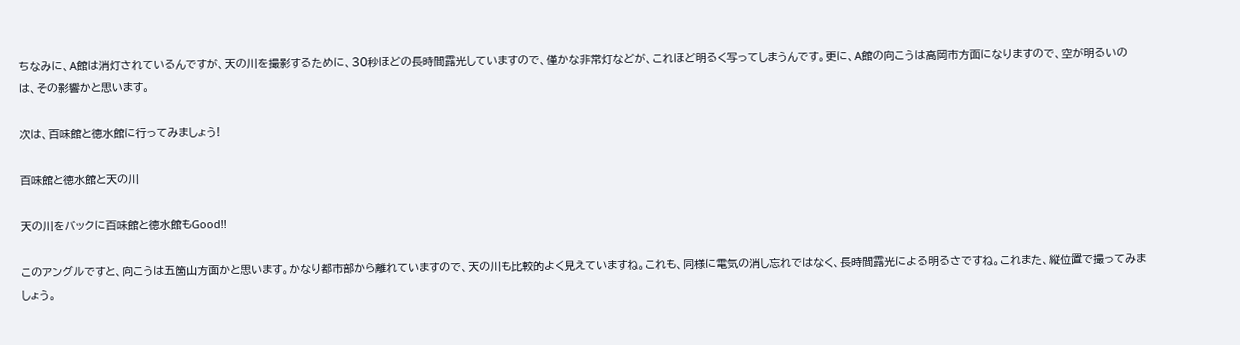ちなみに、A館は消灯されているんですが、天の川を撮影するために、30秒ほどの長時間露光していますので、僅かな非常灯などが、これほど明るく写ってしまうんです。更に、A館の向こうは高岡市方面になりますので、空が明るいのは、その影響かと思います。

次は、百味館と徳水館に行ってみましょう!

百味館と徳水館と天の川

天の川をバックに百味館と徳水館もGood!!

このアングルですと、向こうは五箇山方面かと思います。かなり都市部から離れていますので、天の川も比較的よく見えていますね。これも、同様に電気の消し忘れではなく、長時間露光による明るさですね。これまた、縦位置で撮ってみましょう。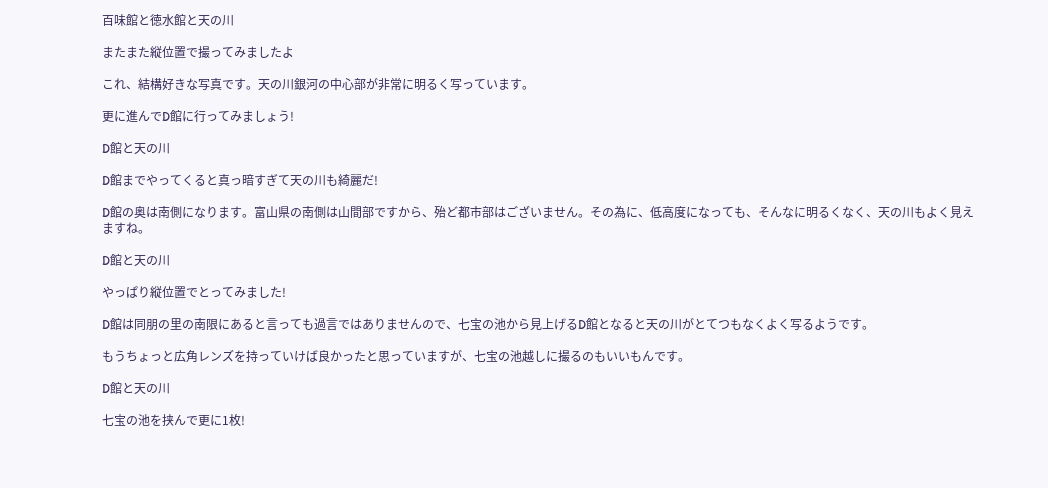百味館と徳水館と天の川

またまた縦位置で撮ってみましたよ

これ、結構好きな写真です。天の川銀河の中心部が非常に明るく写っています。

更に進んでD館に行ってみましょう!

D館と天の川

D館までやってくると真っ暗すぎて天の川も綺麗だ!

D館の奥は南側になります。富山県の南側は山間部ですから、殆ど都市部はございません。その為に、低高度になっても、そんなに明るくなく、天の川もよく見えますね。

D館と天の川

やっぱり縦位置でとってみました!

D館は同朋の里の南限にあると言っても過言ではありませんので、七宝の池から見上げるD館となると天の川がとてつもなくよく写るようです。

もうちょっと広角レンズを持っていけば良かったと思っていますが、七宝の池越しに撮るのもいいもんです。

D館と天の川

七宝の池を挟んで更に1枚!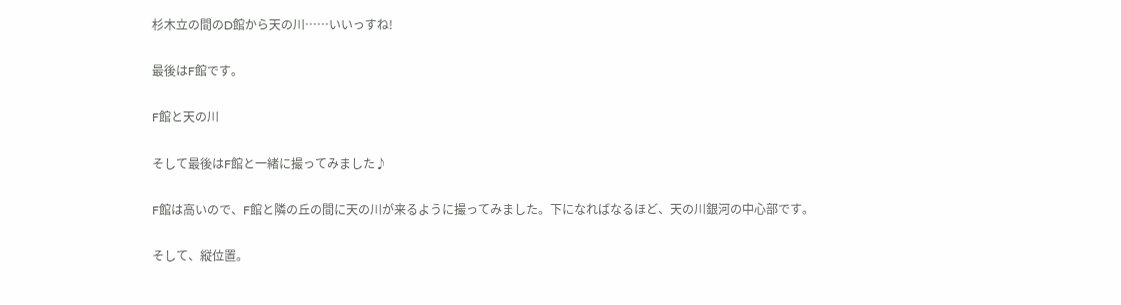杉木立の間のD館から天の川……いいっすね!

最後はF館です。

F館と天の川

そして最後はF館と一緒に撮ってみました♪

F館は高いので、F館と隣の丘の間に天の川が来るように撮ってみました。下になればなるほど、天の川銀河の中心部です。

そして、縦位置。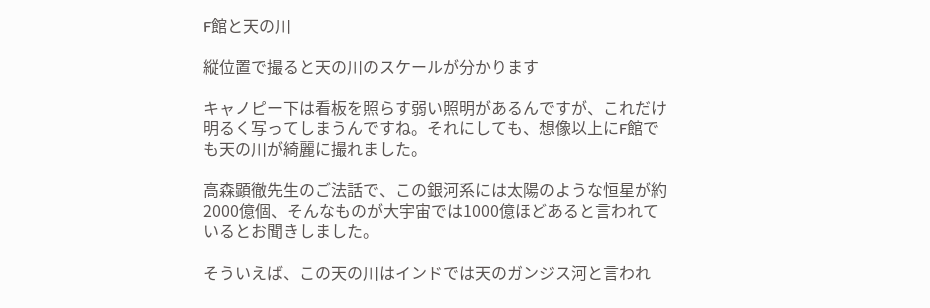F館と天の川

縦位置で撮ると天の川のスケールが分かります

キャノピー下は看板を照らす弱い照明があるんですが、これだけ明るく写ってしまうんですね。それにしても、想像以上にF館でも天の川が綺麗に撮れました。

高森顕徹先生のご法話で、この銀河系には太陽のような恒星が約2000億個、そんなものが大宇宙では1000億ほどあると言われているとお聞きしました。

そういえば、この天の川はインドでは天のガンジス河と言われ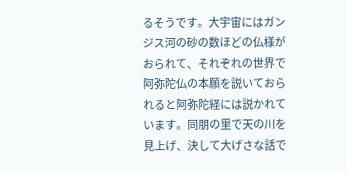るそうです。大宇宙にはガンジス河の砂の数ほどの仏様がおられて、それぞれの世界で阿弥陀仏の本願を説いておられると阿弥陀経には説かれています。同朋の里で天の川を見上げ、決して大げさな話で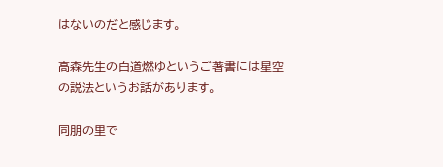はないのだと感じます。

高森先生の白道燃ゆというご著書には星空の説法というお話があります。

同朋の里で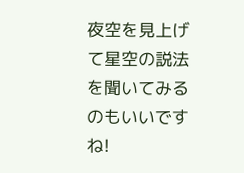夜空を見上げて星空の説法を聞いてみるのもいいですね!